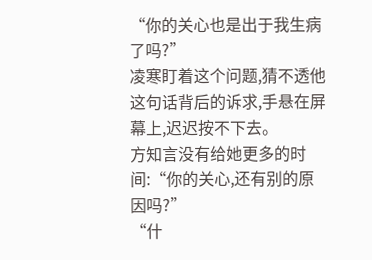“你的关心也是出于我生病了吗?”
凌寒盯着这个问题,猜不透他这句话背后的诉求,手悬在屏幕上,迟迟按不下去。
方知言没有给她更多的时间:“你的关心,还有别的原因吗?”
“什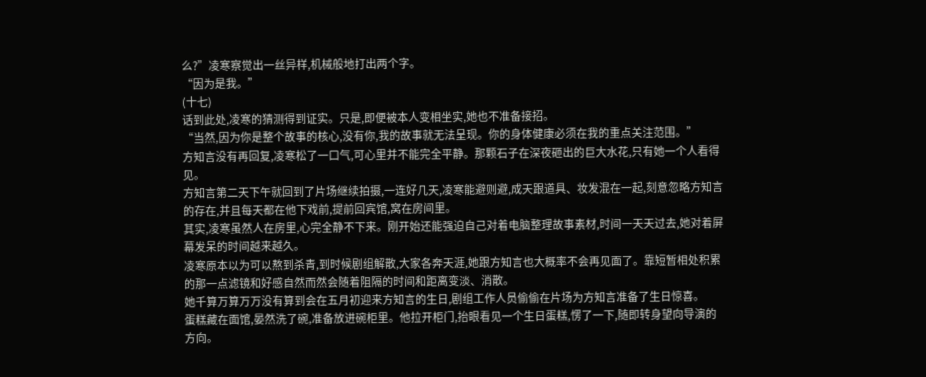么?”凌寒察觉出一丝异样,机械般地打出两个字。
“因为是我。”
(十七)
话到此处,凌寒的猜测得到证实。只是,即便被本人变相坐实,她也不准备接招。
“当然,因为你是整个故事的核心,没有你,我的故事就无法呈现。你的身体健康必须在我的重点关注范围。”
方知言没有再回复,凌寒松了一口气,可心里并不能完全平静。那颗石子在深夜砸出的巨大水花,只有她一个人看得见。
方知言第二天下午就回到了片场继续拍摄,一连好几天,凌寒能避则避,成天跟道具、妆发混在一起,刻意忽略方知言的存在,并且每天都在他下戏前,提前回宾馆,窝在房间里。
其实,凌寒虽然人在房里,心完全静不下来。刚开始还能强迫自己对着电脑整理故事素材,时间一天天过去,她对着屏幕发呆的时间越来越久。
凌寒原本以为可以熬到杀青,到时候剧组解散,大家各奔天涯,她跟方知言也大概率不会再见面了。靠短暂相处积累的那一点滤镜和好感自然而然会随着阻隔的时间和距离变淡、消散。
她千算万算万万没有算到会在五月初迎来方知言的生日,剧组工作人员偷偷在片场为方知言准备了生日惊喜。
蛋糕藏在面馆,晏然洗了碗,准备放进碗柜里。他拉开柜门,抬眼看见一个生日蛋糕,愣了一下,随即转身望向导演的方向。